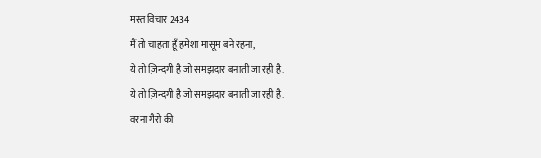मस्त विचार 2434
मैं तो चाहता हूँ हमेशा मासूम बने रहना,
ये तो ज़िन्दगी है जो समझदार बनाती जा रही है.
ये तो ज़िन्दगी है जो समझदार बनाती जा रही है.
वरना गैरो की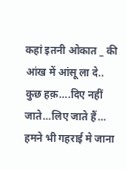कहां इतनी ओकात _ की आंख में आंसू ला दे..
कुछ हक़….दिए नहीं जाते…लिए जाते हैं…
हमने भी गहराई मे जाना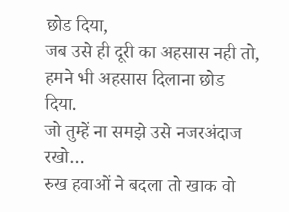छोड दिया,
जब उसे ही दूरी का अहसास नही तो,
हमने भी अहसास दिलाना छोड दिया.
जो तुम्हें ना समझे उसे नजरअंदाज रखो…
रुख हवाओं ने बदला तो खाक वो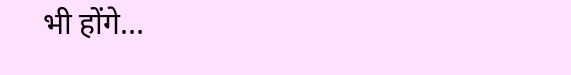भी होंगे…